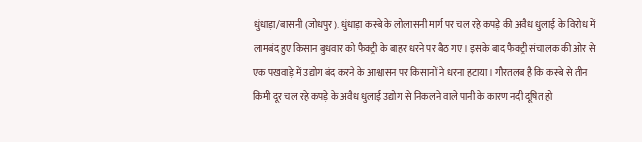धुंधाड़ा/बासनी (जोधपुर). धुंधाड़ा कस्बे के लोलासनी मार्ग पर चल रहे कपड़े की अवैध धुलाई के विरोध में लामबंद हुए किसान बुधवार को फैक्ट्री के बाहर धरने पर बैठ गए। इसके बाद फैक्ट्री संचालक की ओर से एक पखवाड़े में उद्योग बंद करने के आश्वासन पर किसानों ने धरना हटाया। गौरतलब है कि कस्बे से तीन किमी दूर चल रहे कपड़े के अवैध धुलाई उद्योग से निकलने वाले पानी के कारण नदी दूषित हो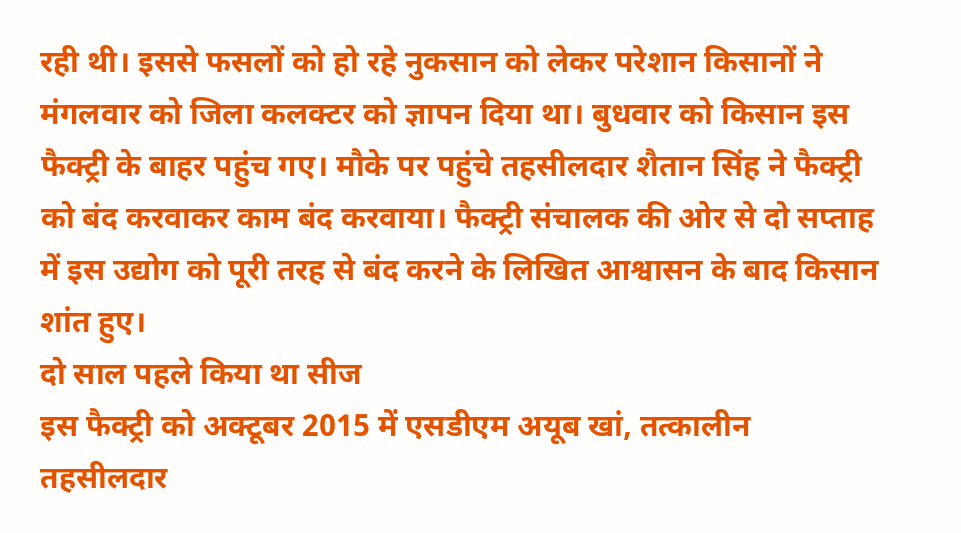रही थी। इससे फसलों को हो रहे नुकसान को लेकर परेशान किसानों ने मंगलवार को जिला कलक्टर को ज्ञापन दिया था। बुधवार को किसान इस फैक्ट्री के बाहर पहुंच गए। मौके पर पहुंचे तहसीलदार शैतान सिंह ने फैक्ट्री को बंद करवाकर काम बंद करवाया। फैक्ट्री संचालक की ओर से दो सप्ताह में इस उद्योग को पूरी तरह से बंद करने के लिखित आश्वासन के बाद किसान शांत हुए।
दो साल पहले किया था सीज
इस फैक्ट्री को अक्टूबर 2015 में एसडीएम अयूब खां, तत्कालीन तहसीलदार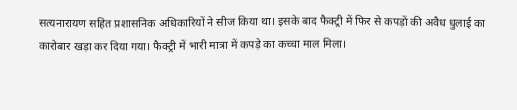सत्यनारायण सहित प्रशासनिक अधिकारियों ने सीज किया था। इसके बाद फैक्ट्री में फिर से कपड़ों की अवैध धुलाई का कारोबार खड़ा कर दिया गया। फैक्ट्री में भारी मात्रा में कपड़े का कच्चा माल मिला।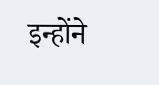इन्होंने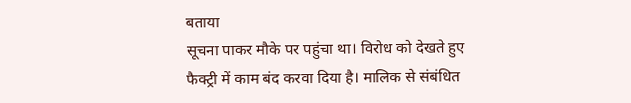बताया
सूचना पाकर मौके पर पहुंचा था। विरोध को देखते हुए फैक्ट्री में काम बंद करवा दिया है। मालिक से संबंधित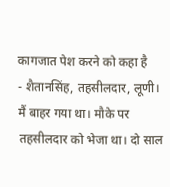कागजात पेश करने को कहा है
- शैतानसिंह, तहसीलदार, लूणी।
मैं बाहर गया था। मौके पर तहसीलदार को भेजा था। दो साल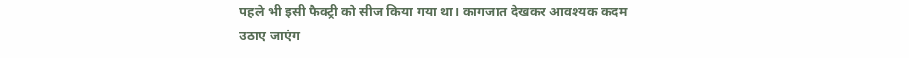पहले भी इसी फैक्ट्री को सीज किया गया था। कागजात देखकर आवश्यक कदम उठाए जाएंग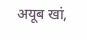अयूब खां,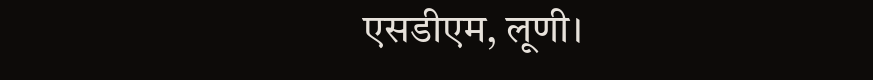एसडीएम, लूणी।